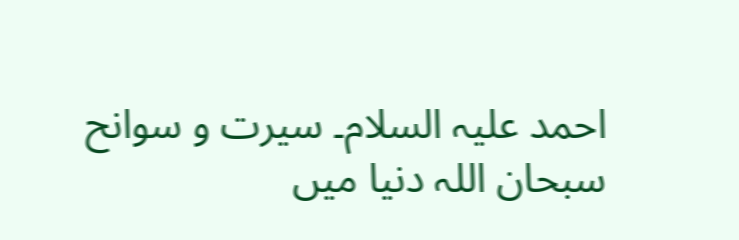احمد علیہ السلام۔ سیرت و سوانح
سبحان اللہ دنیا میں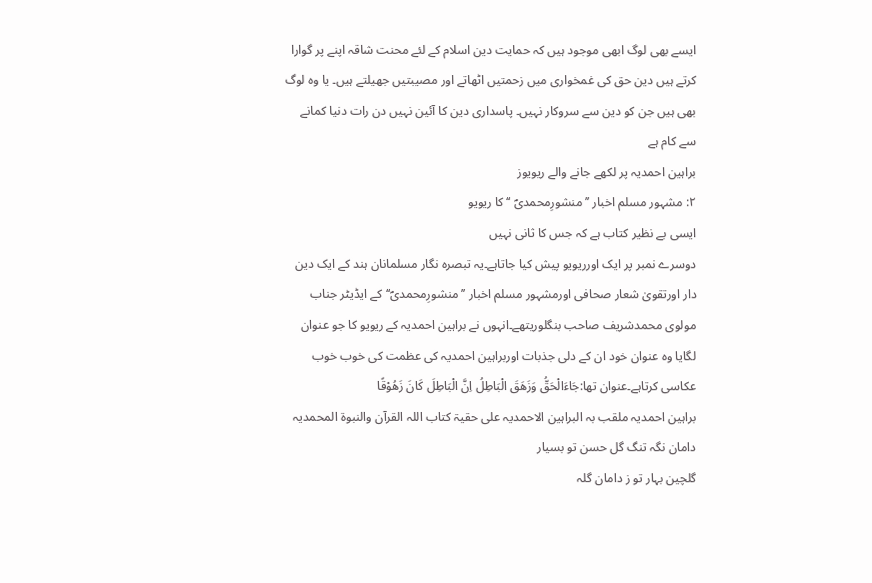ایسے بھی لوگ ابھی موجود ہیں کہ حمایت دین اسلام کے لئے محنت شاقہ اپنے پر گوارا کرتے ہیں دین حق کی غمخواری میں زحمتیں اٹھاتے اور مصیبتیں جھیلتے ہیں۔ یا وہ لوگ بھی ہیں جن کو دین سے سروکار نہیں۔ پاسداری دین کا آئین نہیں دن رات دنیا کمانے سے کام ہے
براہین احمدیہ پر لکھے جانے والے ریویوز
۲: مشہور مسلم اخبار ’’منشورِمحمدیؐ ‘‘ کا ریویو
ایسی بے نظیر کتاب ہے کہ جس کا ثانی نہیں
دوسرے نمبر پر ایک اورریویو پیش کیا جاتاہے۔یہ تبصرہ نگار مسلمانان ہند کے ایک دین دار اورتقویٰ شعار صحافی اورمشہور مسلم اخبار ’’منشورِمحمدیؐ‘‘کے ایڈیٹر جناب مولوی محمدشریف صاحب بنگلوریتھے۔انہوں نے براہین احمدیہ کے ریویو کا جو عنوان لگایا وہ عنوان خود ان کے دلی جذبات اوربراہین احمدیہ کی عظمت کی خوب خوب عکاسی کرتاہے۔عنوان تھا:جَاءَالْحَقُّ وَزَھَقَ الْبَاطِلُ اِنَّ الْبَاطِلَ کَانَ زَھُوْقًا
براہین احمدیہ ملقب بہ البراہین الاحمدیہ علی حقیۃ کتاب اللہ القرآن والنبوۃ المحمدیہ
دامان نگہ تنگ گل حسن تو بسیار
گلچین بہار تو ز دامان گلہ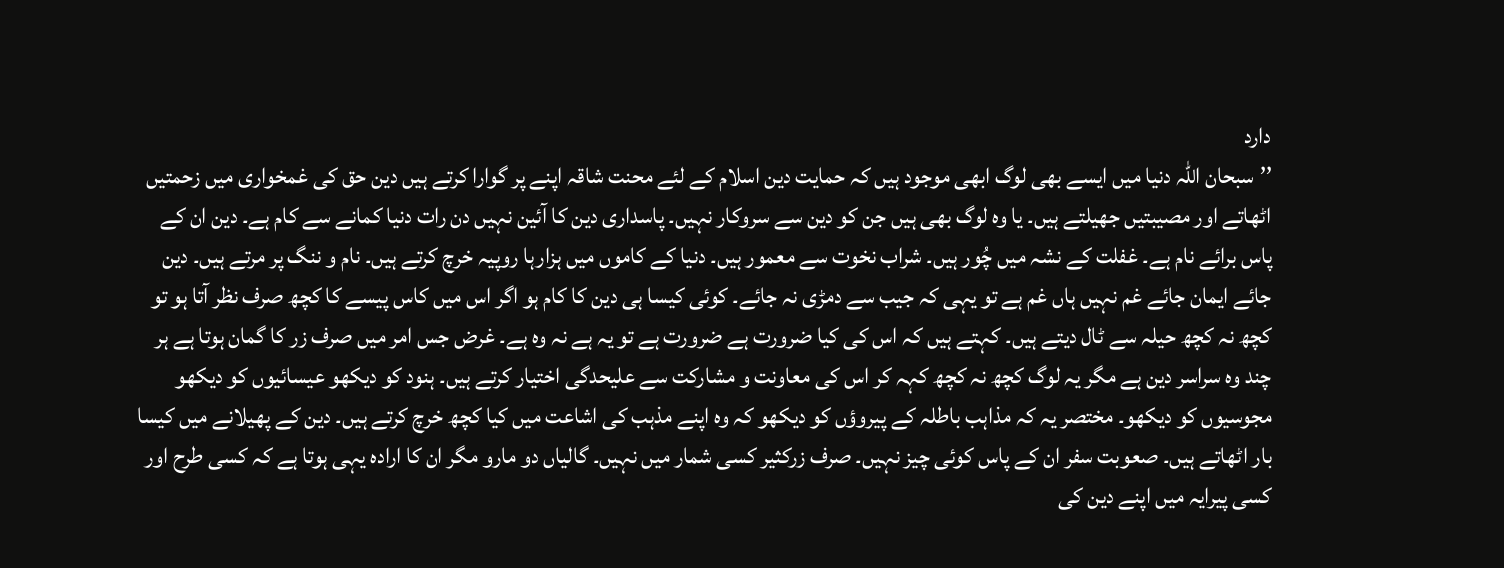دارد
’’سبحان اللہ دنیا میں ایسے بھی لوگ ابھی موجود ہیں کہ حمایت دین اسلام کے لئے محنت شاقہ اپنے پر گوارا کرتے ہیں دین حق کی غمخواری میں زحمتیں اٹھاتے اور مصیبتیں جھیلتے ہیں۔ یا وہ لوگ بھی ہیں جن کو دین سے سروکار نہیں۔ پاسداری دین کا آئین نہیں دن رات دنیا کمانے سے کام ہے۔ دین ان کے پاس برائے نام ہے۔ غفلت کے نشہ میں چُور ہیں۔ شراب نخوت سے معمور ہیں۔ دنیا کے کاموں میں ہزارہا روپیہ خرچ کرتے ہیں۔ نام و ننگ پر مرتے ہیں۔ دین جائے ایمان جائے غم نہیں ہاں غم ہے تو یہی کہ جیب سے دمڑی نہ جائے۔ کوئی کیسا ہی دین کا کام ہو اگر اس میں کاس پیسے کا کچھ صرف نظر آتا ہو تو کچھ نہ کچھ حیلہ سے ٹال دیتے ہیں۔ کہتے ہیں کہ اس کی کیا ضرورت ہے ضرورت ہے تو یہ ہے نہ وہ ہے۔ غرض جس امر میں صرف زر کا گمان ہوتا ہے ہر چند وہ سراسر دین ہے مگر یہ لوگ کچھ نہ کچھ کہہ کر اس کی معاونت و مشارکت سے علیحدگی اختیار کرتے ہیں۔ ہنود کو دیکھو عیسائیوں کو دیکھو مجوسیوں کو دیکھو۔ مختصر یہ کہ مذاہب باطلہ کے پیروؤں کو دیکھو کہ وہ اپنے مذہب کی اشاعت میں کیا کچھ خرچ کرتے ہیں۔ دین کے پھیلانے میں کیسا بار اٹھاتے ہیں۔ صعوبت سفر ان کے پاس کوئی چیز نہیں۔ صرف زرکثیر کسی شمار میں نہیں۔ گالیاں دو مارو مگر ان کا ارادہ یہی ہوتا ہے کہ کسی طرح اور کسی پیرایہ میں اپنے دین کی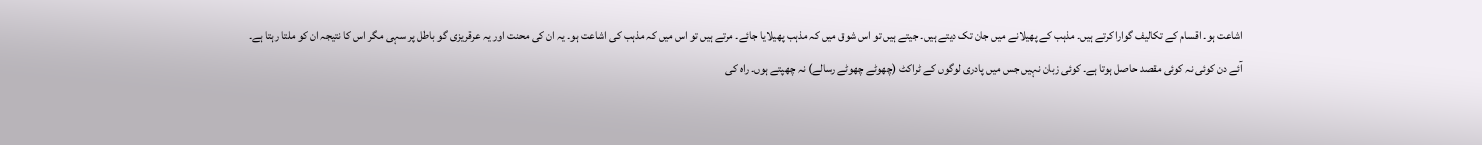اشاعت ہو۔ اقسام کے تکالیف گوارا کرتے ہیں۔ مذہب کے پھیلانے میں جان تک دیتے ہیں۔ جیتے ہیں تو اس شوق میں کہ مذہب پھیلایا جائے۔ مرتے ہیں تو اس میں کہ مذہب کی اشاعت ہو۔ یہ ان کی محنت اور یہ عرقریزی گو باطل پر سہی مگر اس کا نتیجہ ان کو ملتا رہتا ہے۔ آئے دن کوئی نہ کوئی مقصد حاصل ہوتا ہے۔ کوئی زبان نہیں جس میں پادری لوگوں کے ٹراکٹ (چھوٹے چھوٹے رسالے) نہ چھپتے ہوں۔ راہ کی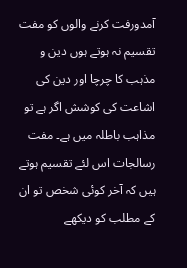آمدورفت کرنے والوں کو مفت تقسیم نہ ہوتے ہوں دین و مذہب کا چرچا اور دین کی اشاعت کی کوشش اگر ہے تو مذاہب باطلہ میں ہے۔ مفت رسالجات اس لئے تقسیم ہوتے ہیں کہ آخر کوئی شخص تو ان کے مطلب کو دیکھے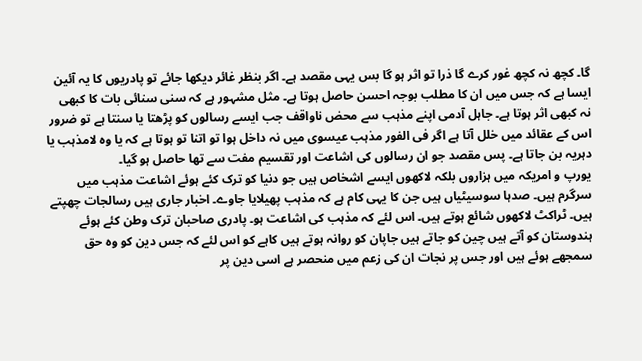گا۔ کچھ نہ کچھ غور کرے گا ذرا تو اثر ہو گا بس یہی مقصد ہے۔ اگر بنظر غائر دیکھا جائے تو پادریوں کا یہ آئین ایسا ہے کہ جس میں ان کا مطلب بوجہ احسن حاصل ہوتا ہے۔ مثل مشہور ہے کہ سنی سنائی بات کا کبھی نہ کبھی اثر ہوتا ہے۔ جاہل آدمی اپنے مذہب سے محض ناواقف جب ایسے رسالوں کو پڑھتا یا سنتا ہے تو ضرور اس کے عقائد میں خلل آتا ہے اگر فی الفور مذہب عیسوی میں نہ داخل ہوا تو اتنا تو ہوتا ہے کہ یا وہ لامذہب یا دہریہ بن جاتا ہے۔ پس مقصد جو ان رسالوں کی اشاعت اور تقسیم مفت سے تھا حاصل ہو گیا۔
یورپ و امریکہ میں ہزاروں بلکہ لاکھوں ایسے اشخاص ہیں جو دنیا کو ترک کئے ہوئے اشاعت مذہب میں سرگرم ہیں۔ صدہا سوسیٹیاں ہیں جن کا یہی کام ہے کہ مذہب پھیلایا جاوے۔ اخبار جاری ہیں رسالجات چھپتے ہیں۔ ٹراکٹ لاکھوں شائع ہوتے ہیں۔ اس لئے کہ مذہب کی اشاعت ہو۔ پادری صاحبان ترک وطن کئے ہوئے ہندوستان کو آتے ہیں چین کو جاتے ہیں جاپان کو روانہ ہوتے ہیں کاہے کو اس لئے کہ جس دین کو وہ حق سمجھے ہوئے ہیں اور جس پر نجات ان کی زعم میں منحصر ہے اسی دین پر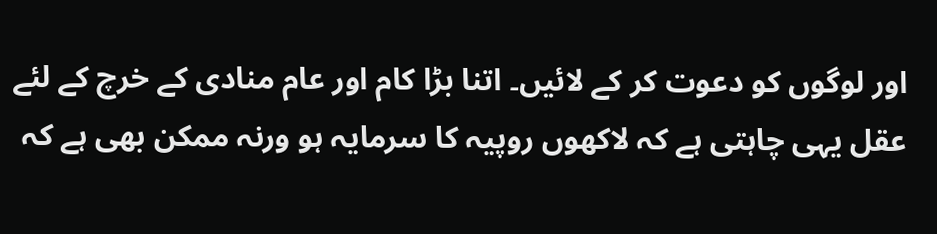اور لوگوں کو دعوت کر کے لائیں۔ اتنا بڑا کام اور عام منادی کے خرچ کے لئے عقل یہی چاہتی ہے کہ لاکھوں روپیہ کا سرمایہ ہو ورنہ ممکن بھی ہے کہ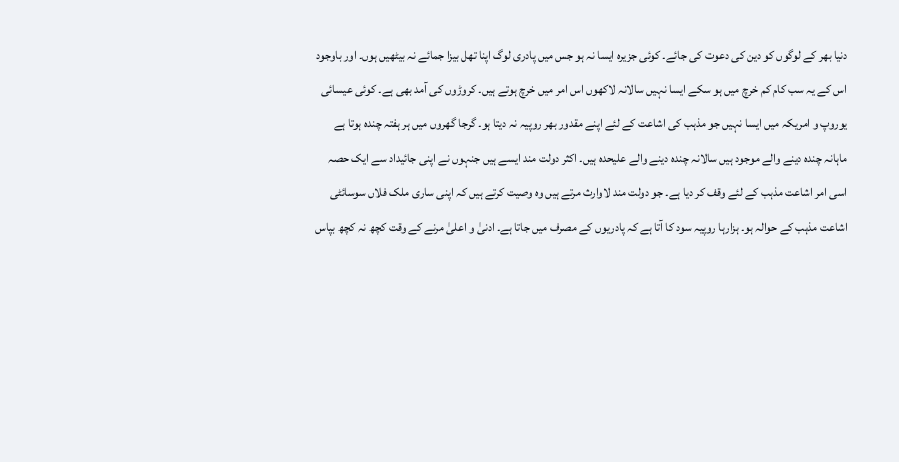دنیا بھر کے لوگوں کو دین کی دعوت کی جائے۔ کوئی جزیرہ ایسا نہ ہو جس میں پادری لوگ اپنا تھل بیزا جمائے نہ بیٹھیں ہوں۔ اور باوجود اس کے یہ سب کام کم خرچ میں ہو سکے ایسا نہیں سالانہ لاکھوں اس امر میں خرچ ہوتے ہیں۔ کروڑوں کی آمد بھی ہے۔ کوئی عیسائی یوروپ و امریکہ میں ایسا نہیں جو مذہب کی اشاعت کے لئے اپنے مقدور بھر روپیہ نہ دیتا ہو۔ گرجا گھروں میں ہر ہفتہ چندہ ہوتا ہے ماہانہ چندہ دینے والے موجود ہیں سالانہ چندہ دینے والے علیحدہ ہیں۔ اکثر دولت مند ایسے ہیں جنہوں نے اپنی جائیداد سے ایک حصہ اسی امر اشاعت مذہب کے لئے وقف کر دیا ہے۔ جو دولت مند لاوارث مرتے ہیں وہ وصیت کرتے ہیں کہ اپنی ساری ملک فلاں سوسائٹی اشاعت مذہب کے حوالہ ہو۔ ہزارہا روپیہ سود کا آتا ہے کہ پادریوں کے مصرف میں جاتا ہے۔ ادنیٰ و اعلیٰ مرنے کے وقت کچھ نہ کچھ بپاس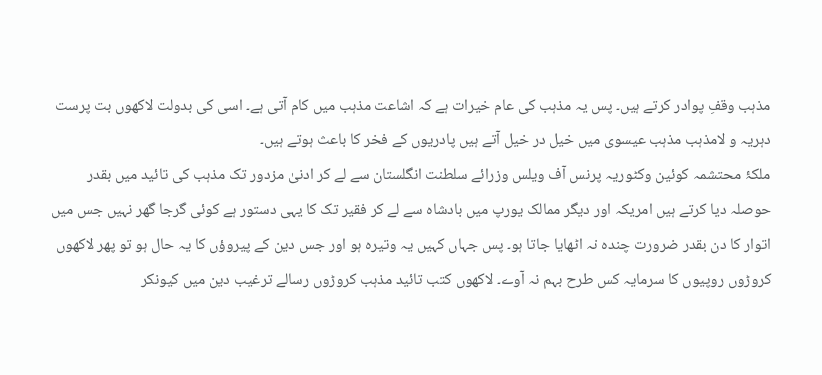مذہب وقفِ پوادر کرتے ہیں۔ پس یہ مذہب کی عام خیرات ہے کہ اشاعت مذہب میں کام آتی ہے۔ اسی کی بدولت لاکھوں بت پرست دہریہ و لامذہب مذہب عیسوی میں خیل در خیل آتے ہیں پادریوں کے فخر کا باعث ہوتے ہیں۔
ملکۂ محتشمہ کوئین وکٹوریہ پرنس آف ویلس وزرائے سلطنت انگلستان سے لے کر ادنیٰ مزدور تک مذہب کی تائید میں بقدر حوصلہ دیا کرتے ہیں امریکہ اور دیگر ممالک یورپ میں بادشاہ سے لے کر فقیر تک کا یہی دستور ہے کوئی گرجا گھر نہیں جس میں اتوار کا دن بقدر ضرورت چندہ نہ اٹھایا جاتا ہو۔ پس جہاں کہیں یہ وتیرہ ہو اور جس دین کے پیروؤں کا یہ حال ہو تو پھر لاکھوں کروڑوں روپیوں کا سرمایہ کس طرح بہم نہ آوے۔ لاکھوں کتب تائید مذہب کروڑوں رسالے ترغیب دین میں کیونکر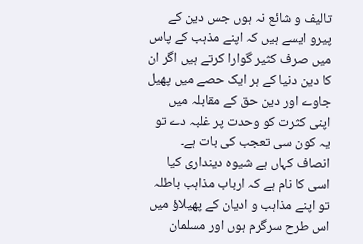تالیف و شائع نہ ہوں جس دین کے پیرو ایسے ہیں کہ اپنے مذہب کے پاس میں صرف کثیر گوارا کرتے ہیں اگر ان کا دین دنیا کے ہر ایک حصے میں پھیل جاوے اور دین حق کے مقابلہ میں اپنی کثرت کو وحدت پر غلبہ دے تو یہ کون سی تعجب کی بات ہے۔
انصاف کہاں ہے شیوہ دینداری کیا اسی کا نام ہے کہ ارباب مذاہب باطلہ تو اپنے مذاہب و ادیان کے پھیلاؤ میں اس طرح سرگرم ہوں اور مسلمان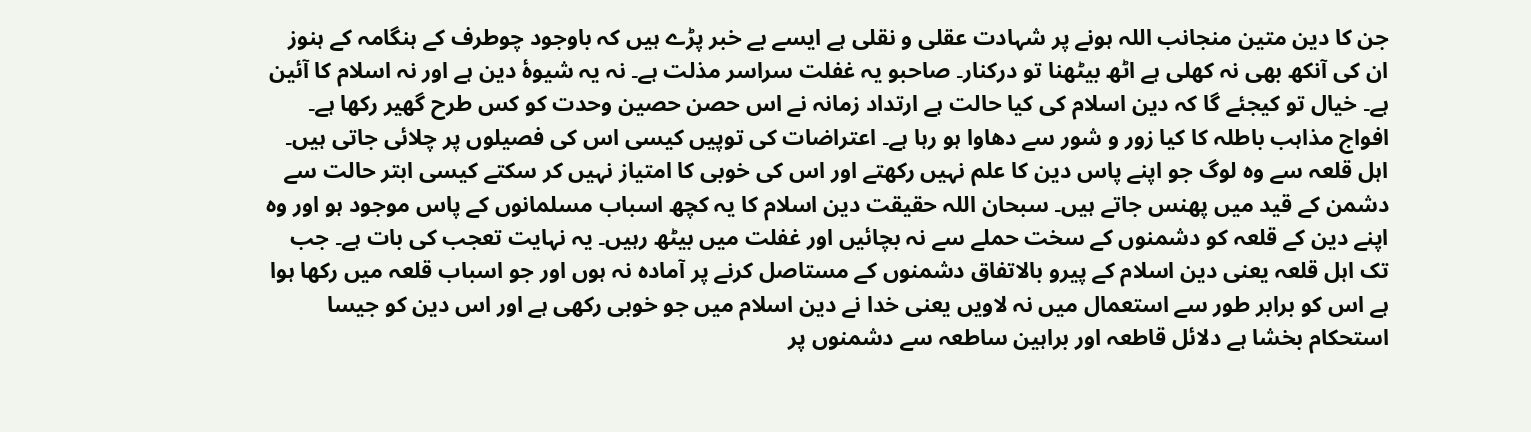جن کا دین متین منجانب اللہ ہونے پر شہادت عقلی و نقلی ہے ایسے بے خبر پڑے ہیں کہ باوجود چوطرف کے ہنگامہ کے ہنوز ان کی آنکھ بھی نہ کھلی ہے اٹھ بیٹھنا تو درکنار۔ صاحبو یہ غفلت سراسر مذلت ہے۔ نہ یہ شیوۂ دین ہے اور نہ اسلام کا آئین ہے۔ خیال تو کیجئے گا کہ دین اسلام کی کیا حالت ہے ارتداد زمانہ نے اس حصن حصین وحدت کو کس طرح گھیر رکھا ہے۔ افواج مذاہب باطلہ کا کیا زور و شور سے دھاوا ہو رہا ہے۔ اعتراضات کی توپیں کیسی اس کی فصیلوں پر چلائی جاتی ہیں۔ اہل قلعہ سے وہ لوگ جو اپنے پاس دین کا علم نہیں رکھتے اور اس کی خوبی کا امتیاز نہیں کر سکتے کیسی ابتر حالت سے دشمن کے قید میں پھنس جاتے ہیں۔ سبحان اللہ حقیقت دین اسلام کا یہ کچھ اسباب مسلمانوں کے پاس موجود ہو اور وہ اپنے دین کے قلعہ کو دشمنوں کے سخت حملے سے نہ بچائیں اور غفلت میں بیٹھ رہیں۔ یہ نہایت تعجب کی بات ہے۔ جب تک اہل قلعہ یعنی دین اسلام کے پیرو بالاتفاق دشمنوں کے مستاصل کرنے پر آمادہ نہ ہوں اور جو اسباب قلعہ میں رکھا ہوا ہے اس کو برابر طور سے استعمال میں نہ لاویں یعنی خدا نے دین اسلام میں جو خوبی رکھی ہے اور اس دین کو جیسا استحکام بخشا ہے دلائل قاطعہ اور براہین ساطعہ سے دشمنوں پر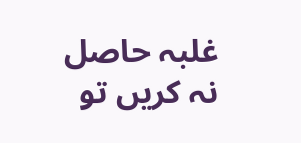غلبہ حاصل نہ کریں تو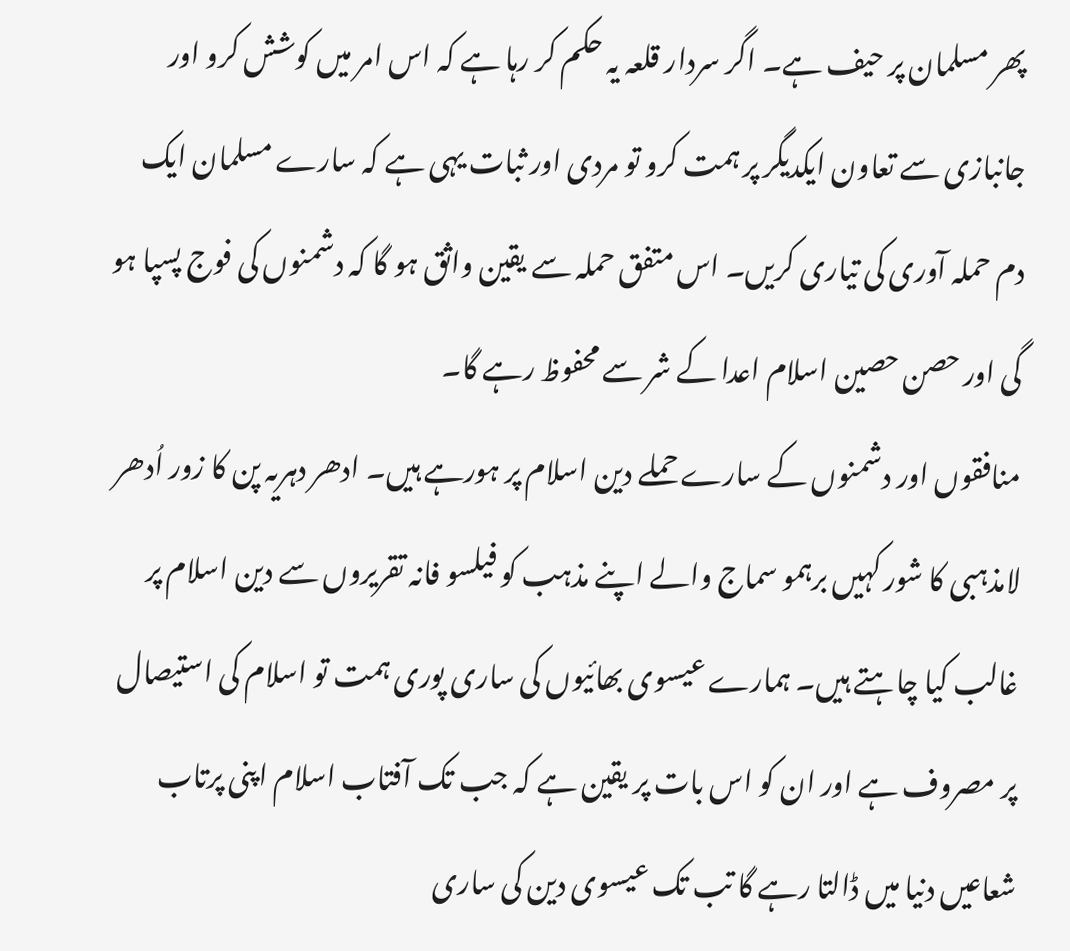پھر مسلمان پر حیف ہے۔ اگر سردار قلعہ یہ حکم کر رہا ہے کہ اس امر میں کوشش کرو اور جانبازی سے تعاون ایکدیگر پر ہمت کرو تو مردی اور ثبات یہی ہے کہ سارے مسلمان ایک دم حملہ آوری کی تیاری کریں۔ اس متفق حملہ سے یقین واثق ہو گا کہ دشمنوں کی فوج پسپا ہو گی اور حصن حصین اسلام اعدا کے شر سے محفوظ رہے گا۔
منافقوں اور دشمنوں کے سارے حملے دین اسلام پر ہورہے ہیں۔ ادھر دہریہ پن کا زور اُدھر لامذہبی کا شور کہیں برہمو سماج والے اپنے مذہب کو فیلسو فانہ تقریروں سے دین اسلام پر غالب کیا چاہتے ہیں۔ ہمارے عیسوی بھائیوں کی ساری پوری ہمت تو اسلام کی استیصال پر مصروف ہے اور ان کو اس بات پر یقین ہے کہ جب تک آفتاب اسلام اپنی پرتاب شعاعیں دنیا میں ڈالتا رہے گا تب تک عیسوی دین کی ساری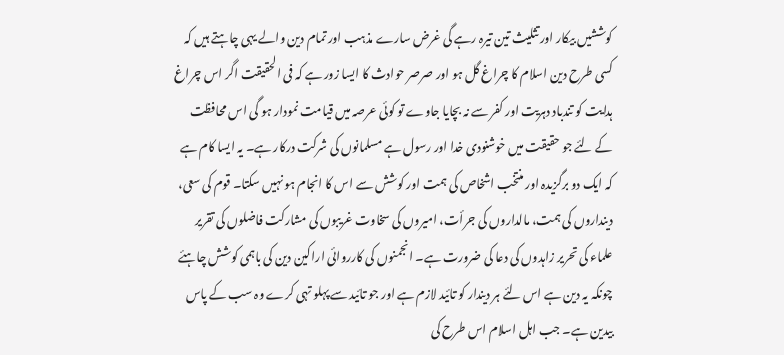کوششیں بیکار اور تثلیث تین تیرہ رہے گی غرض سارے مذہب اور تمام دین والے یہی چاہتے ہیں کہ کسی طرح دین اسلام کا چراغ گل ہو اور صرصر حوادث کا ایسا زور ہے کہ فی الحقیقت اگر اس چراغ ہدایت کو تندباد دہریت اور کفر سے نہ بچایا جاوے تو کوئی عرصہ میں قیامت نمودار ہو گی اس محافظت کے لئے جو حقیقت میں خوشنودی خدا اور رسول ہے مسلمانوں کی شرکت درکار ہے۔ یہ ایسا کام ہے کہ ایک دو برگزیدہ اور منتخب اشخاص کی ہمت اور کوشش سے اس کا انجام ہو نہیں سکتا۔ قوم کی سعی، دینداروں کی ہمت، مالداروں کی جرأت، امیروں کی سخاوت غریبوں کی مشارکت فاضلوں کی تقریر علماء کی تحریر زاہدوں کی دعا کی ضرورت ہے۔ انجمنوں کی کارروائی اراکین دین کی باہمی کوشش چاہئے چونکہ یہ دین ہے اس لئے ہر دیندار کو تائید لازم ہے اور جو تائید سے پہلو تہی کرے وہ سب کے پاس بیدین ہے۔ جب اہل اسلام اس طرح کی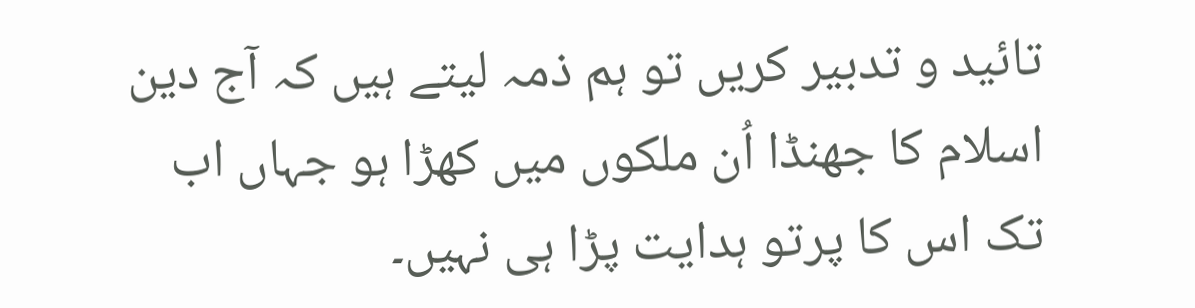تائید و تدبیر کریں تو ہم ذمہ لیتے ہیں کہ آج دین اسلام کا جھنڈا اُن ملکوں میں کھڑا ہو جہاں اب تک اس کا پرتو ہدایت پڑا ہی نہیں۔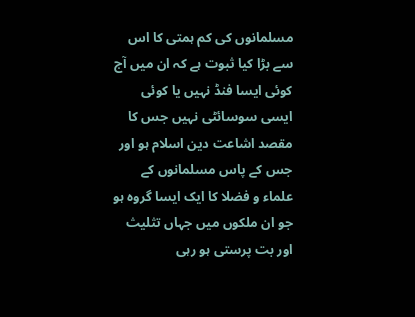مسلمانوں کی کم ہمتی کا اس سے بڑا کیا ثبوت ہے کہ ان میں آج کوئی ایسا فنڈ نہیں یا کوئی ایسی سوسائٹی نہیں جس کا مقصد اشاعت دین اسلام ہو اور جس کے پاس مسلمانوں کے علماء و فضلا کا ایک ایسا گروہ ہو جو ان ملکوں میں جہاں تثلیث اور بت پرستی ہو رہی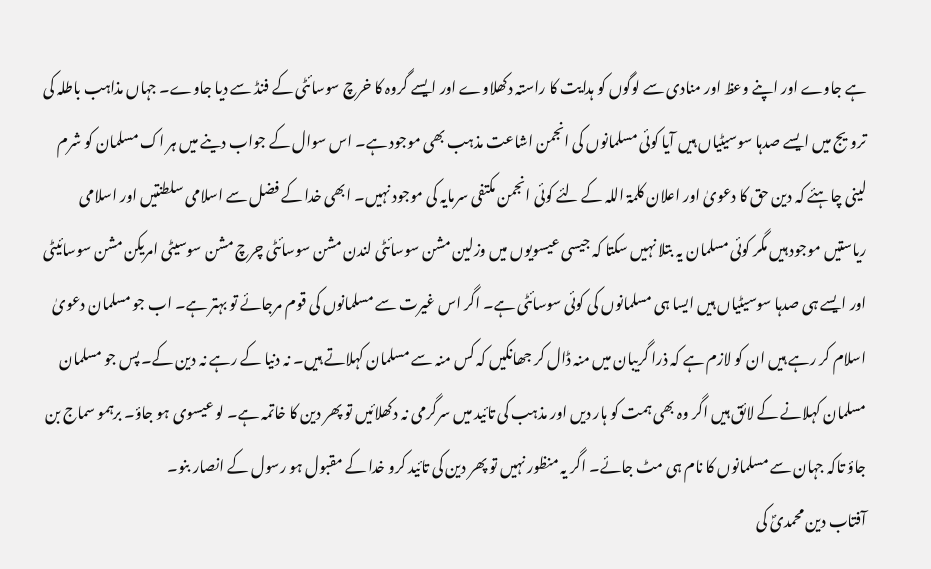ہے جاوے اور اپنے وعظ اور منادی سے لوگوں کو ہدایت کا راستہ دکھلاوے اور ایسے گروہ کا خرچ سوسائٹی کے فنڈ سے دیا جاوے۔ جہاں مذاہب باطلہ کی ترویج میں ایسے صدہا سوسیٹیاں ہیں آیا کوئی مسلمانوں کی انجمن اشاعت مذہب بھی موجود ہے۔ اس سوال کے جواب دینے میں ہر اک مسلمان کو شرم لینی چاہئے کہ دین حق کا دعویٰ اور اعلان کلمۃ اللہ کے لئے کوئی انجمن مکتفی سرمایہ کی موجود نہیں۔ ابھی خدا کے فضل سے اسلامی سلطنتیں اور اسلامی ریاستیں موجود ہیں مگر کوئی مسلمان یہ بتلا نہیں سکتا کہ جیسی عیسویوں میں وزلین مشن سوسائٹی لندن مشن سوسائٹی چرچ مشن سوسیٹی امریکن مشن سوسائیٹی اور ایسے ہی صدہا سوسیٹیاں ہیں ایسا ہی مسلمانوں کی کوئی سوسائٹی ہے۔ اگر اس غیرت سے مسلمانوں کی قوم مرجائے تو بہتر ہے۔ اب جو مسلمان دعویٰ اسلام کر رہے ہیں ان کو لازم ہے کہ ذرا گریبان میں منہ ڈال کر جھانکیں کہ کس منہ سے مسلمان کہلاتے ہیں۔ نہ دنیا کے رہے نہ دین کے۔ پس جو مسلمان مسلمان کہلانے کے لائق ہیں اگر وہ بھی ہمت کو ہار دیں اور مذہب کی تائید میں سرگرمی نہ دکھلائیں تو پھر دین کا خاتمہ ہے۔ لو عیسوی ہو جاؤ۔ برہمو سماج بن جاؤ تاکہ جہان سے مسلمانوں کا نام ہی مٹ جائے۔ اگر یہ منظور نہیں تو پھر دین کی تائید کرو خدا کے مقبول ہو رسول کے انصار بنو۔
آفتاب دین محمدیؐ کی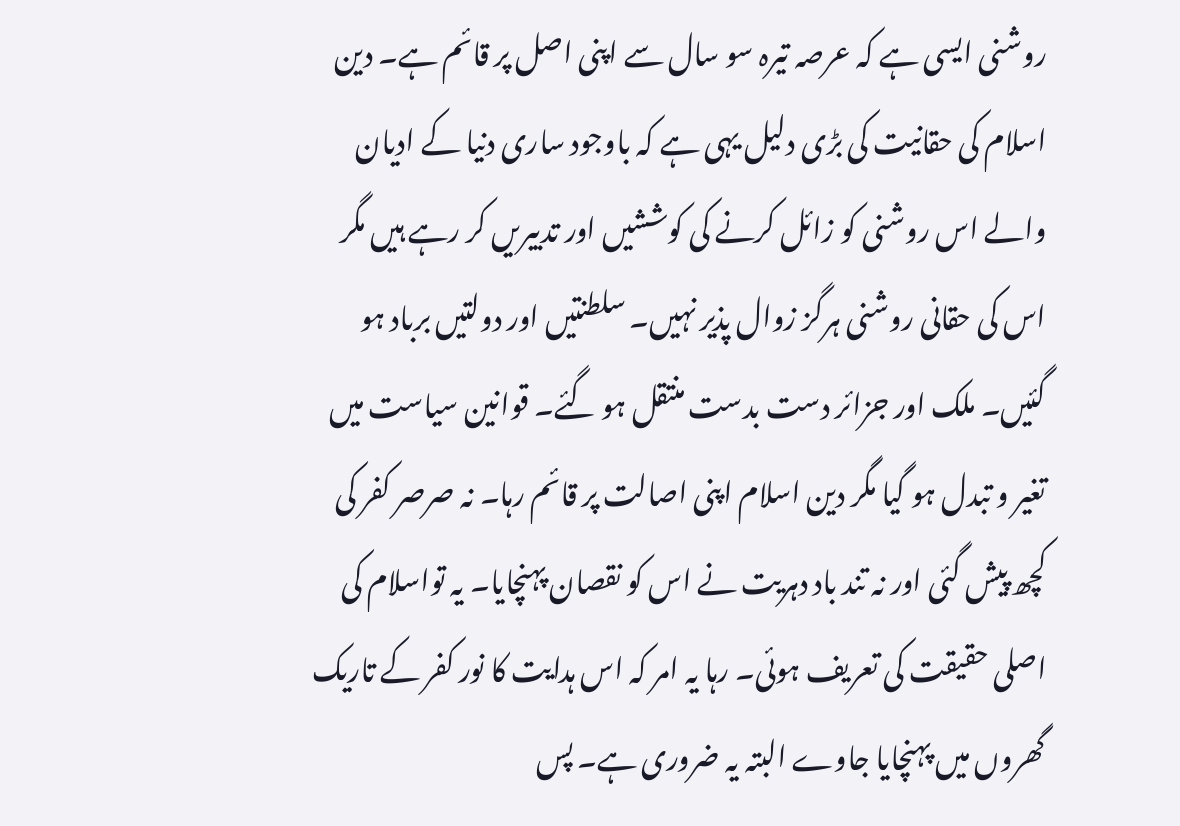روشنی ایسی ہے کہ عرصہ تیرہ سو سال سے اپنی اصل پر قائم ہے۔ دین اسلام کی حقانیت کی بڑی دلیل یہی ہے کہ باوجود ساری دنیا کے ادیان والے اس روشنی کو زائل کرنے کی کوششیں اور تدبیریں کر رہے ہیں مگر اس کی حقانی روشنی ہرگز زوال پذیر نہیں۔ سلطنتیں اور دولتیں برباد ہو گئیں۔ ملک اور جزائر دست بدست منتقل ہو گئے۔ قوانین سیاست میں تغیر و تبدل ہو گیا مگر دین اسلام اپنی اصالت پر قائم رہا۔ نہ صرصر کفر کی کچھ پیش گئی اور نہ تند باد دہریت نے اس کو نقصان پہنچایا۔ یہ تواسلام کی اصلی حقیقت کی تعریف ہوئی۔ رہا یہ امر کہ اس ہدایت کا نور کفر کے تاریک گھروں میں پہنچایا جاوے البتہ یہ ضروری ہے۔ پس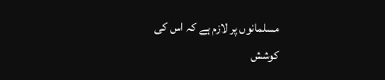مسلمانوں پر لازم ہے کہ اس کی کوشش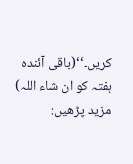کریں۔‘‘(باقی آئندہ ہفتہ کو ان شاء اللہ)
مزید پڑھیں: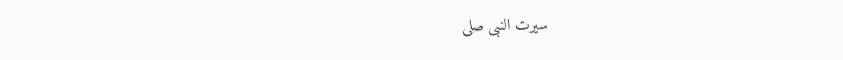سیرت النبی صلی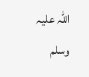اللہ علیہ وسلم